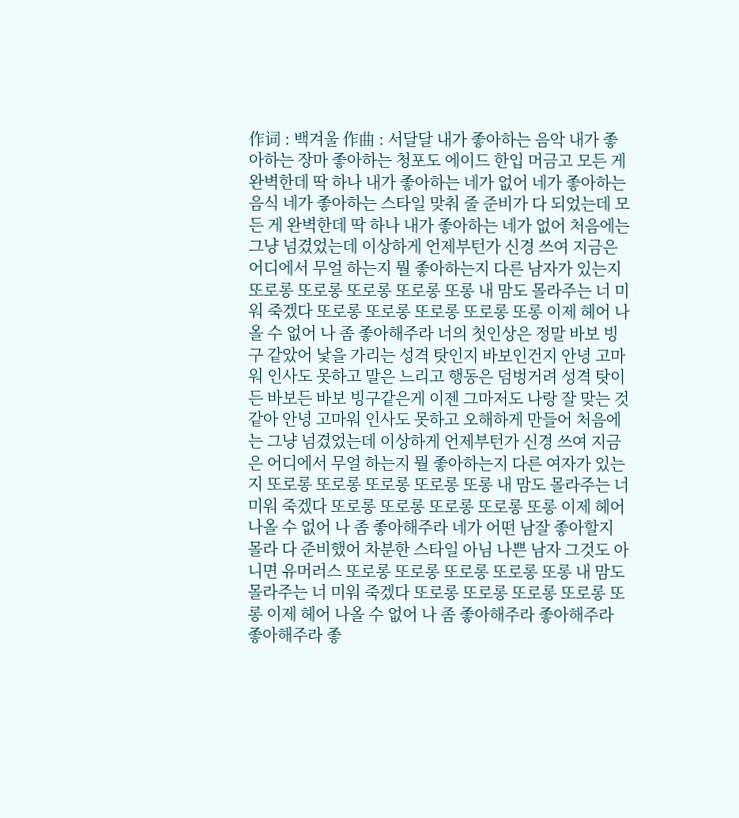作词 : 백겨울 作曲 : 서달달 내가 좋아하는 음악 내가 좋아하는 장마 좋아하는 청포도 에이드 한입 머금고 모든 게 완벽한데 딱 하나 내가 좋아하는 네가 없어 네가 좋아하는 음식 네가 좋아하는 스타일 맞춰 줄 준비가 다 되었는데 모든 게 완벽한데 딱 하나 내가 좋아하는 네가 없어 처음에는 그냥 넘겼었는데 이상하게 언제부턴가 신경 쓰여 지금은 어디에서 무얼 하는지 뭘 좋아하는지 다른 남자가 있는지 또로롱 또로롱 또로롱 또로롱 또롱 내 맘도 몰라주는 너 미워 죽겠다 또로롱 또로롱 또로롱 또로롱 또롱 이제 헤어 나올 수 없어 나 좀 좋아해주라 너의 첫인상은 정말 바보 빙구 같았어 낯을 가리는 성격 탓인지 바보인건지 안녕 고마워 인사도 못하고 말은 느리고 행동은 덤벙거려 성격 탓이든 바보든 바보 빙구같은게 이젠 그마저도 나랑 잘 맞는 것 같아 안녕 고마워 인사도 못하고 오해하게 만들어 처음에는 그냥 넘겼었는데 이상하게 언제부턴가 신경 쓰여 지금은 어디에서 무얼 하는지 뭘 좋아하는지 다른 여자가 있는지 또로롱 또로롱 또로롱 또로롱 또롱 내 맘도 몰라주는 너 미워 죽겠다 또로롱 또로롱 또로롱 또로롱 또롱 이제 헤어 나올 수 없어 나 좀 좋아해주라 네가 어떤 남잘 좋아할지 몰라 다 준비했어 차분한 스타일 아님 나쁜 남자 그것도 아니면 유머러스 또로롱 또로롱 또로롱 또로롱 또롱 내 맘도 몰라주는 너 미워 죽겠다 또로롱 또로롱 또로롱 또로롱 또롱 이제 헤어 나올 수 없어 나 좀 좋아해주라 좋아해주라 좋아해주라 좋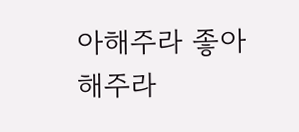아해주라 좋아해주라